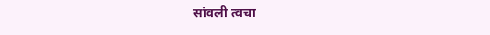सांवली त्वचा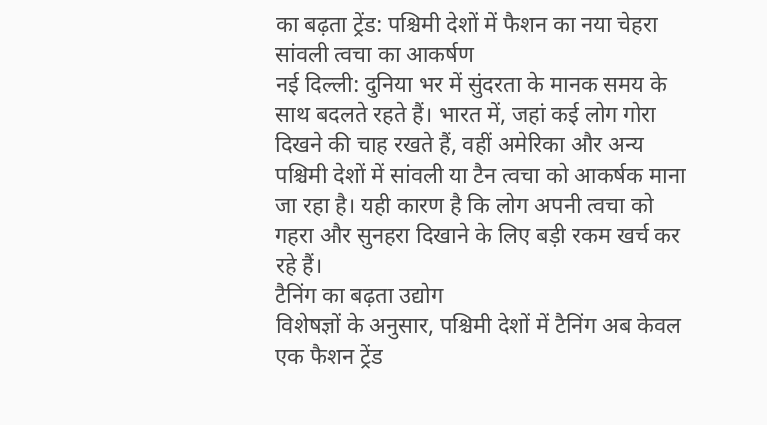का बढ़ता ट्रेंड: पश्चिमी देशों में फैशन का नया चेहरा
सांवली त्वचा का आकर्षण
नई दिल्ली: दुनिया भर में सुंदरता के मानक समय के साथ बदलते रहते हैं। भारत में, जहां कई लोग गोरा दिखने की चाह रखते हैं, वहीं अमेरिका और अन्य पश्चिमी देशों में सांवली या टैन त्वचा को आकर्षक माना जा रहा है। यही कारण है कि लोग अपनी त्वचा को गहरा और सुनहरा दिखाने के लिए बड़ी रकम खर्च कर रहे हैं।
टैनिंग का बढ़ता उद्योग
विशेषज्ञों के अनुसार, पश्चिमी देशों में टैनिंग अब केवल एक फैशन ट्रेंड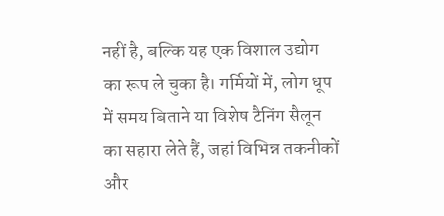नहीं है, बल्कि यह एक विशाल उद्योग का रूप ले चुका है। गर्मियों में, लोग धूप में समय बिताने या विशेष टैनिंग सैलून का सहारा लेते हैं, जहां विभिन्न तकनीकों और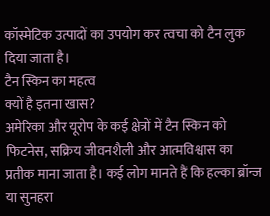कॉस्मेटिक उत्पादों का उपयोग कर त्वचा को टैन लुक दिया जाता है।
टैन स्किन का महत्व
क्यों है इतना खास?
अमेरिका और यूरोप के कई क्षेत्रों में टैन स्किन को फिटनेस, सक्रिय जीवनशैली और आत्मविश्वास का प्रतीक माना जाता है। कई लोग मानते हैं कि हल्का ब्रॉन्ज या सुनहरा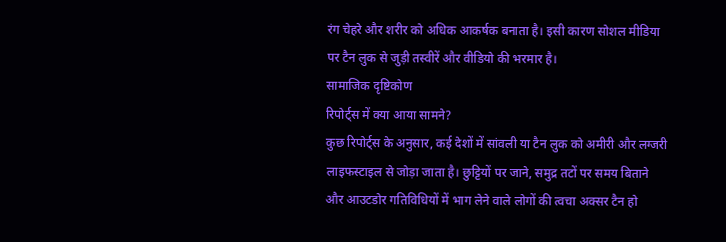रंग चेहरे और शरीर को अधिक आकर्षक बनाता है। इसी कारण सोशल मीडिया पर टैन लुक से जुड़ी तस्वीरें और वीडियो की भरमार है।
सामाजिक दृष्टिकोण
रिपोर्ट्स में क्या आया सामने?
कुछ रिपोर्ट्स के अनुसार, कई देशों में सांवली या टैन लुक को अमीरी और लग्जरी लाइफस्टाइल से जोड़ा जाता है। छुट्टियों पर जाने, समुद्र तटों पर समय बिताने और आउटडोर गतिविधियों में भाग लेने वाले लोगों की त्वचा अक्सर टैन हो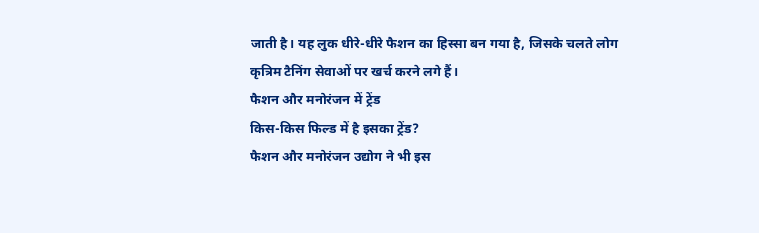जाती है। यह लुक धीरे-धीरे फैशन का हिस्सा बन गया है, जिसके चलते लोग कृत्रिम टैनिंग सेवाओं पर खर्च करने लगे हैं।
फैशन और मनोरंजन में ट्रेंड
किस-किस फिल्ड में है इसका ट्रेंड?
फैशन और मनोरंजन उद्योग ने भी इस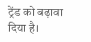ट्रेंड को बढ़ावा दिया है।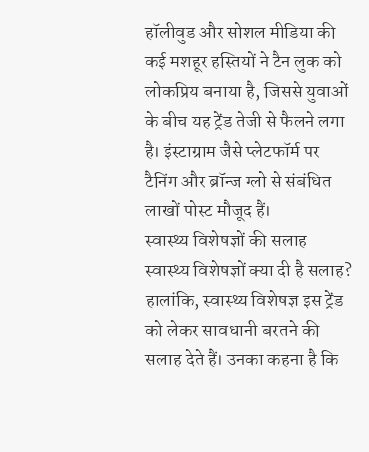हॉलीवुड और सोशल मीडिया की कई मशहूर हस्तियों ने टैन लुक को लोकप्रिय बनाया है, जिससे युवाओं के बीच यह ट्रेंड तेजी से फैलने लगा है। इंस्टाग्राम जैसे प्लेटफॉर्म पर टैनिंग और ब्रॉन्ज ग्लो से संबंधित लाखों पोस्ट मौजूद हैं।
स्वास्थ्य विशेषज्ञों की सलाह
स्वास्थ्य विशेषज्ञों क्या दी है सलाह?
हालांकि, स्वास्थ्य विशेषज्ञ इस ट्रेंड को लेकर सावधानी बरतने की सलाह देते हैं। उनका कहना है कि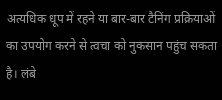अत्यधिक धूप में रहने या बार-बार टैनिंग प्रक्रियाओं का उपयोग करने से त्वचा को नुकसान पहुंच सकता है। लंबे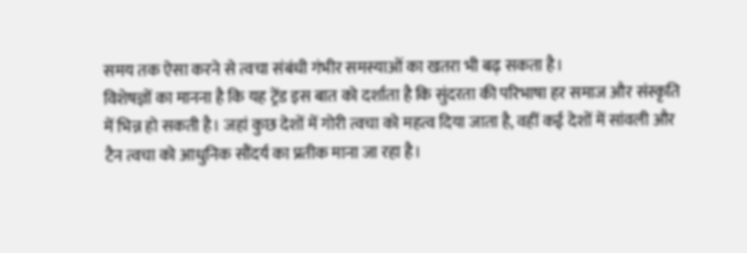समय तक ऐसा करने से त्वचा संबंधी गंभीर समस्याओं का खतरा भी बढ़ सकता है।
विशेषज्ञों का मानना है कि यह ट्रेंड इस बात को दर्शाता है कि सुंदरता की परिभाषा हर समाज और संस्कृति में भिन्न हो सकती है। जहां कुछ देशों में गोरी त्वचा को महत्व दिया जाता है, वहीं कई देशों में सांवली और टैन त्वचा को आधुनिक सौंदर्य का प्रतीक माना जा रहा है।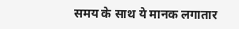समय के साथ ये मानक लगातार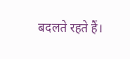बदलते रहते हैं।